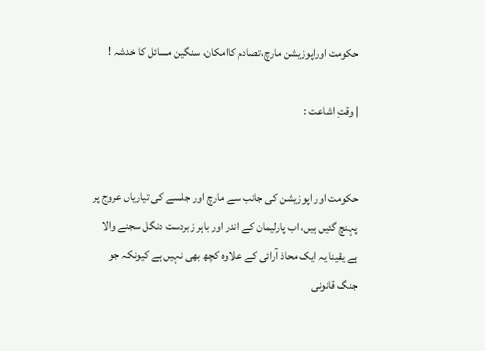حکومت اوراپوزیشن مارچ،تصادم کاامکان، سنگین مسائل کا خدشہ !

| وقتِ اشاعت :


حکومت اور اپوزیشن کی جانب سے مارچ اور جلسے کی تیاریاں عروج پر پہنچ گئیں ہیں، اب پارلیمان کے اندر اور باہر زبردست دنگل سجنے والا ہے یقینا یہ ایک محاذ آرائی کے علاوہ کچھ بھی نہیں ہے کیونکہ جو جنگ قانونی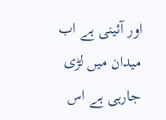اور آئینی ہے اب میدان میں لڑی جارہی ہے اس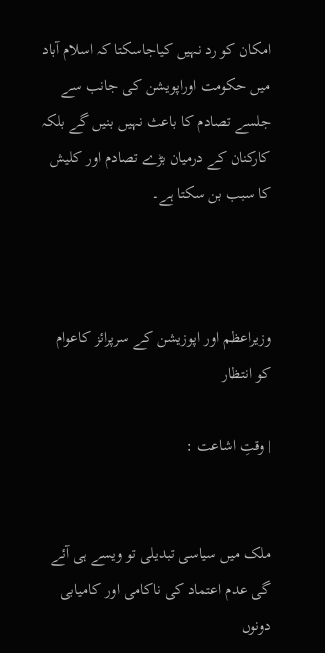امکان کو رد نہیں کیاجاسکتا کہ اسلام آباد میں حکومت اوراپویشن کی جانب سے جلسے تصادم کا باعث نہیں بنیں گے بلکہ کارکنان کے درمیان بڑے تصادم اور کلیش کا سبب بن سکتا ہے۔



وزیراعظم اور اپوزیشن کے سرپرائز کاعوام کو انتظار

| وقتِ اشاعت :


ملک میں سیاسی تبدیلی تو ویسے ہی آئے گی عدم اعتماد کی ناکامی اور کامیابی دونوں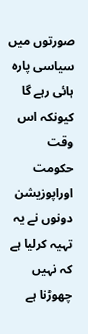صورتوں میں سیاسی پارہ ہائی رہے گا کیونکہ اس وقت حکومت اوراپوزیشن دونوں نے یہ تہیہ کرلیا ہے کہ نہیں چھوڑنا ہے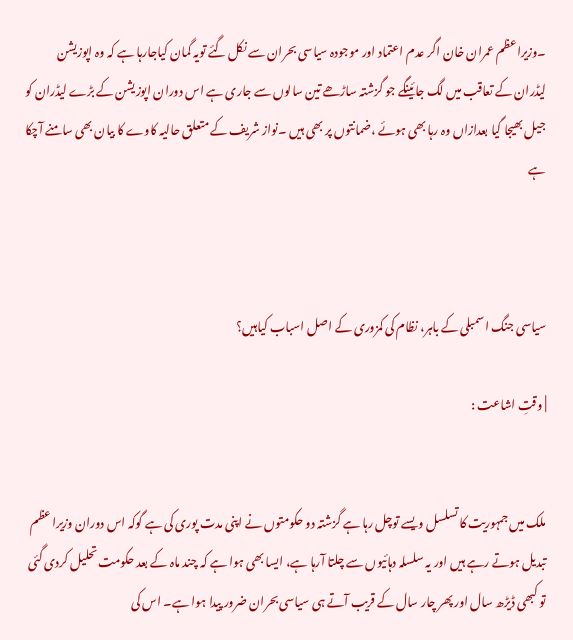۔وزیراعظم عمران خان اگر عدم اعتماد اور موجودہ سیاسی بحران سے نکل گئے تویہ گمان کیاجارہا ہے کہ وہ اپوزیشن لیڈران کے تعاقب میں لگ جائینگے جو گزشتہ ساڑھے تین سالوں سے جاری ہے اس دوران اپوزیشن کے بڑے لیڈران کو جیل بھیجا گیا بعدازاں وہ رہا بھی ہوئے ،ضمانتوں پر بھی ہیں ۔نواز شریف کے متعلق حالیہ کاوے کا بیان بھی سامنے آچکا ہے



سیاسی جنگ اسمبلی کے باہر، نظام کی کمزوری کے اصل اسباب کیاہیں؟

| وقتِ اشاعت :


ملک میں جمہوریت کا تسلسل ویسے توچل رہا ہے گزشتہ دو حکومتوں نے اپنی مدت پوری کی ہے گوکہ اس دوران وزیرا عظم تبدیل ہوتے رہے ہیں اور یہ سلسلہ دہائیوں سے چلتا آرہا ہے، ایسا بھی ہوا ہے کہ چند ماہ کے بعد حکومت تحلیل کردی گئی تو کبھی ڈیڑھ سال اور پھر چار سال کے قریب آتے ہی سیاسی بحران ضرور پیدا ہوا ہے۔ اس کی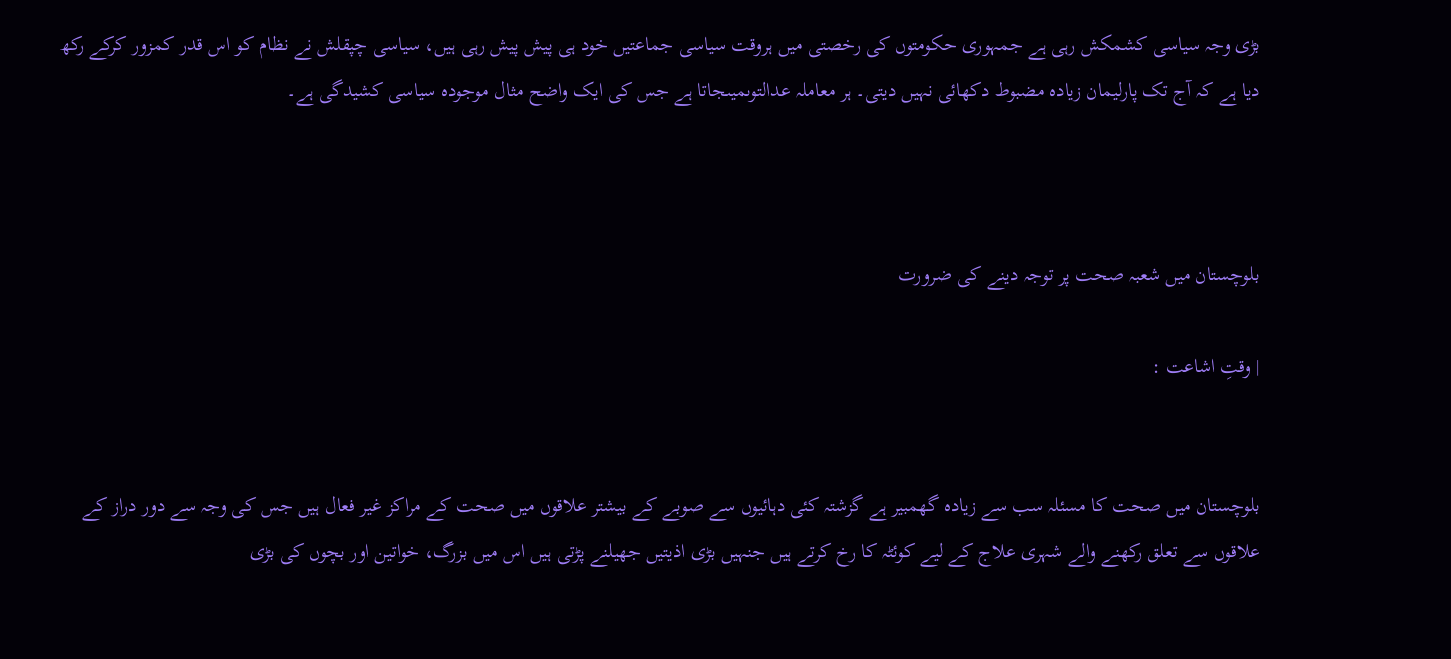بڑی وجہ سیاسی کشمکش رہی ہے جمہوری حکومتوں کی رخصتی میں ہروقت سیاسی جماعتیں خود ہی پیش پیش رہی ہیں، سیاسی چپقلش نے نظام کو اس قدر کمزور کرکے رکھ دیا ہے کہ آج تک پارلیمان زیادہ مضبوط دکھائی نہیں دیتی۔ ہر معاملہ عدالتوںمیںجاتا ہے جس کی ایک واضح مثال موجودہ سیاسی کشیدگی ہے۔



بلوچستان میں شعبہ صحت پر توجہ دینے کی ضرورت

| وقتِ اشاعت :


بلوچستان میں صحت کا مسئلہ سب سے زیادہ گھمبیر ہے گزشتہ کئی دہائیوں سے صوبے کے بیشتر علاقوں میں صحت کے مراکز غیر فعال ہیں جس کی وجہ سے دور دراز کے علاقوں سے تعلق رکھنے والے شہری علاج کے لیے کوئٹہ کا رخ کرتے ہیں جنہیں بڑی اذیتیں جھیلنے پڑتی ہیں اس میں بزرگ، خواتین اور بچوں کی بڑی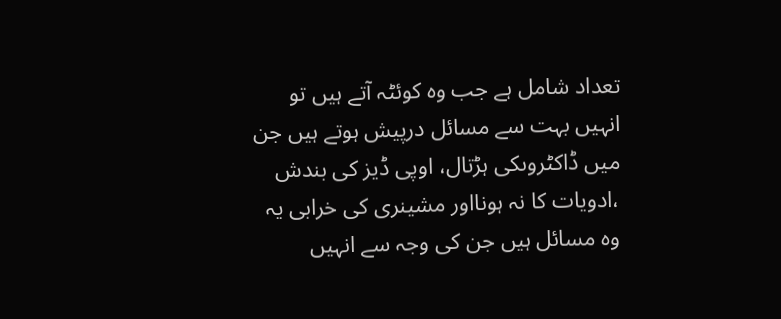تعداد شامل ہے جب وہ کوئٹہ آتے ہیں تو انہیں بہت سے مسائل درپیش ہوتے ہیں جن میں ڈاکٹروںکی ہڑتال، اوپی ڈیز کی بندش ،ادویات کا نہ ہونااور مشینری کی خرابی یہ وہ مسائل ہیں جن کی وجہ سے انہیں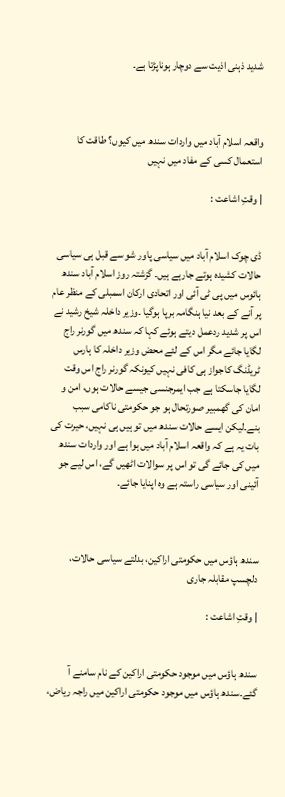شدید ذہنی اذیت سے دوچار ہوناپڑتا ہے۔



واقعہ اسلام آباد میں واردات سندھ میں کیوں؟ طاقت کا استعمال کسی کے مفاد میں نہیں

| وقتِ اشاعت :


ڈی چوک اسلام آباد میں سیاسی پاور شو سے قبل ہی سیاسی حالات کشیدہ ہوتے جارہے ہیں۔ گزشتہ روز اسلام آباد سندھ ہائوس میں پی ٹی آئی اور اتحادی ارکان اسمبلی کے منظر عام پر آنے کے بعد نیا ہنگامہ برپا ہوگیا ۔وزیر داخلہ شیخ رشید نے اس پر شدید ردعمل دیتے ہوئے کہا کہ سندھ میں گورنر راج لگایا جائے مگر اس کے لئے محض وزیر داخلہ کا ہارس ٹریڈنگ کاجواز ہی کافی نہیں کیونکہ گورنر راج اس وقت لگایا جاسکتا ہے جب ایمرجنسی جیسے حالات ہوں، امن و امان کی گھمبیر صورتحال ہو جو حکومتی ناکامی سبب بنے۔لیکن ایسے حالات سندھ میں تو ہیں ہی نہیں، حیرت کی بات یہ ہے کہ واقعہ اسلام آباد میں ہوا ہے اور واردات سندھ میں کی جائے گی تو اس پر سوالات اٹھیں گے، اس لیے جو آئینی اور سیاسی راستہ ہے وہ اپنایا جائے۔



سندھ ہاؤس میں حکومتی اراکین، بدلتے سیاسی حالات، دلچسپ مقابلہ جاری

| وقتِ اشاعت :


سندھ ہاؤس میں موجود حکومتی اراکین کے نام سامنے آ گئے۔سندھ ہاؤس میں موجود حکومتی اراکین میں راجہ ریاض،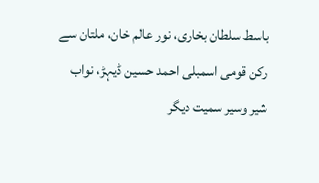باسط سلطان بخاری، نور عالم خان، ملتان سے رکن قومی اسمبلی احمد حسین ڈیہڑ، نواب شیر وسیر سمیت دیگر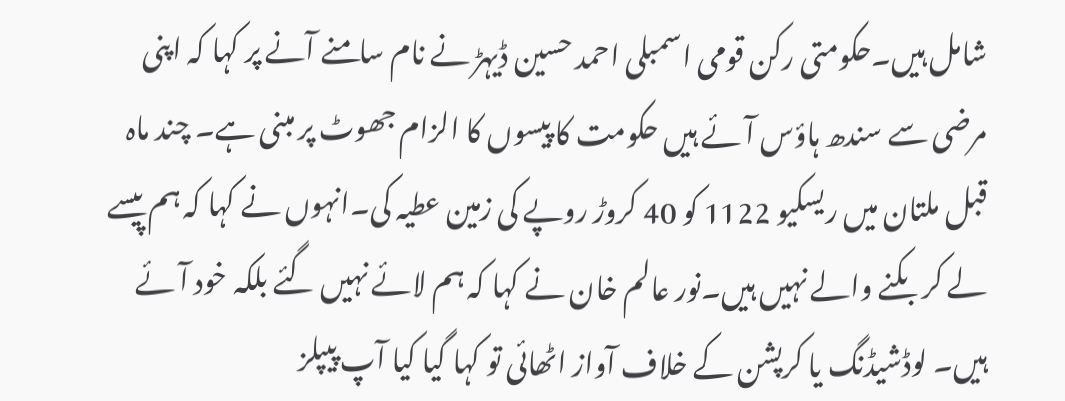شامل ہیں۔حکومتی رکن قومی اسمبلی احمد حسین ڈیہڑ نے نام سامنے آنے پر کہا کہ اپنی مرضی سے سندھ ہاؤس آئے ہیں حکومت کا پیسوں کا الزام جھوٹ پر مبنی ہے۔ چند ماہ قبل ملتان میں ریسکیو 1122 کو 40 کروڑ روپے کی زمین عطیہ کی۔انہوں نے کہا کہ ہم پیسے لے کر بکنے والے نہیں ہیں۔نور عالم خان نے کہا کہ ہم لائے نہیں گئے بلکہ خود آئے ہیں۔ لوڈشیڈنگ یا کرپشن کے خلاف آواز اٹھائی تو کہا گیا کیا آپ پیپلز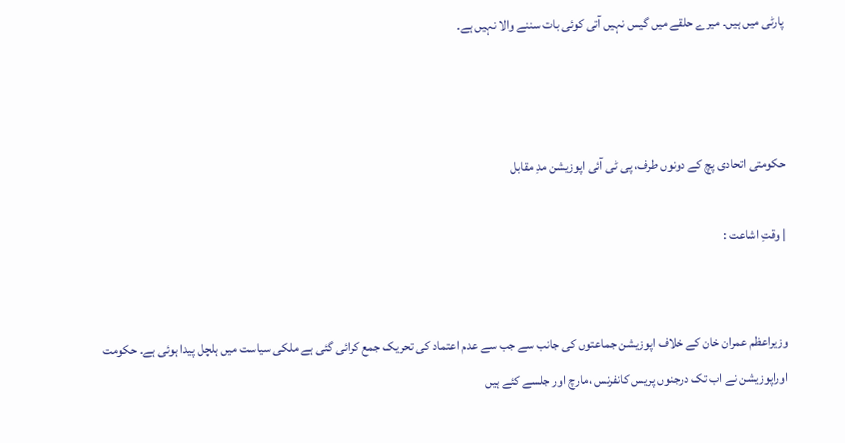پارٹی میں ہیں۔ میرے حلقے میں گیس نہیں آتی کوئی بات سننے والا نہیں ہے۔



حکومتی اتحادی پچ کے دونوں طرف، پی ٹی آئی اپوزیشن مدِ مقابل

| وقتِ اشاعت :


وزیراعظم عمران خان کے خلاف اپوزیشن جماعتوں کی جانب سے جب سے عدم اعتماد کی تحریک جمع کرائی گئی ہے ملکی سیاست میں ہلچل پیدا ہوئی ہے۔ حکومت اوراپوزیشن نے اب تک درجنوں پریس کانفرنس ،مارچ اور جلسے کئے ہیں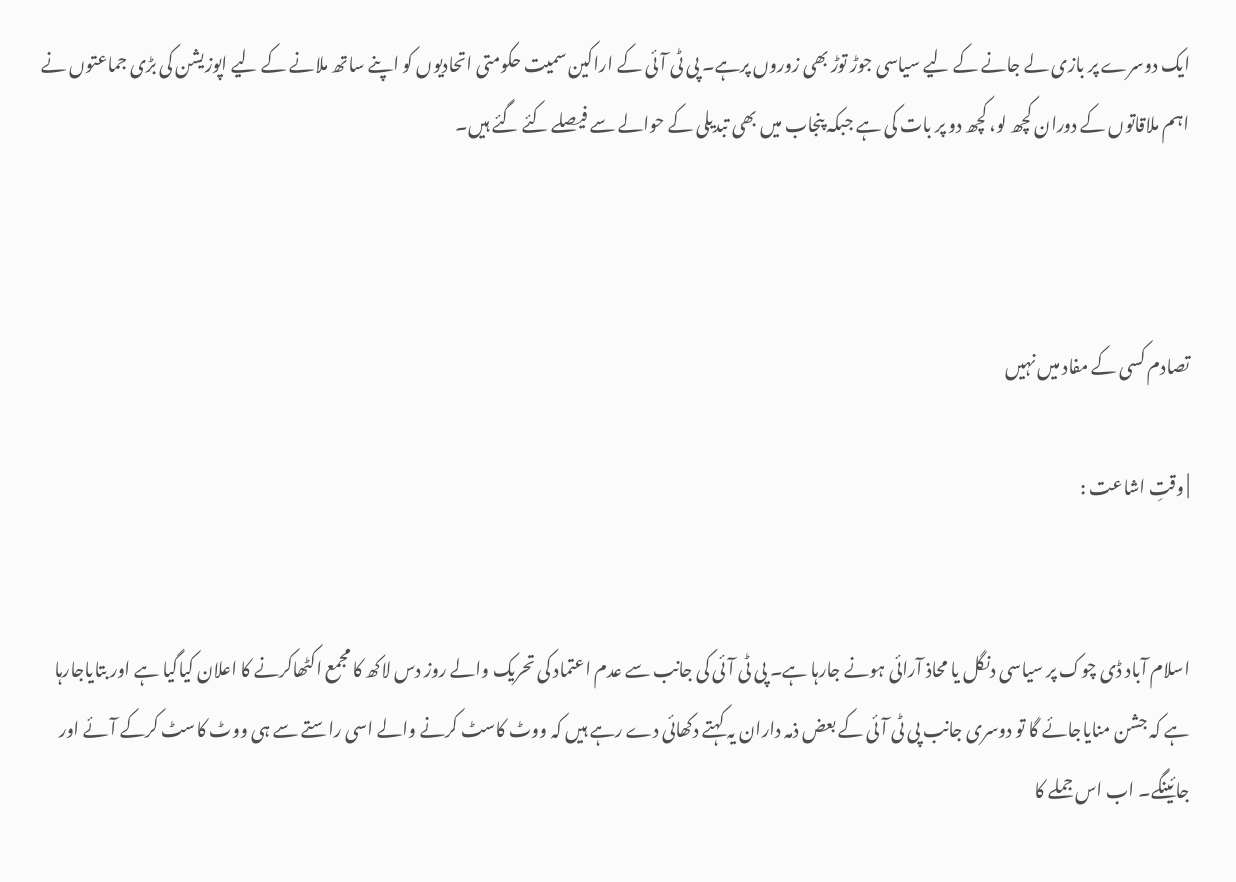ایک دوسرے پر بازی لے جانے کے لیے سیاسی جوڑ توڑ بھی زوروں پرہے۔ پی ٹی آئی کے اراکین سمیت حکومتی اتحادیوں کو اپنے ساتھ ملانے کے لیے اپوزیشن کی بڑی جماعتوں نے اہم ملاقاتوں کے دوران کچھ لو، کچھ دو پر بات کی ہے جبکہ پنجاب میں بھی تبدیلی کے حوالے سے فیصلے کئے گئے ہیں۔



تصادم کسی کے مفاد میں نہیں

| وقتِ اشاعت :


اسلام آباد ڈی چوک پر سیاسی دنگل یا محاذ آرائی ہونے جارہا ہے۔ پی ٹی آئی کی جانب سے عدم اعتماد کی تحریک والے روز دس لاکھ کا مجمع اکٹھاکرنے کا اعلان کیاگیا ہے اور بتایاجارہا ہے کہ جشن منایاجائے گا تو دوسری جانب پی ٹی آئی کے بعض ذمہ داران یہ کہتے دکھائی دے رہے ہیں کہ ووٹ کاسٹ کرنے والے اسی راستے سے ہی ووٹ کاسٹ کرکے آئے اور جائینگے۔ اب اس جملے کا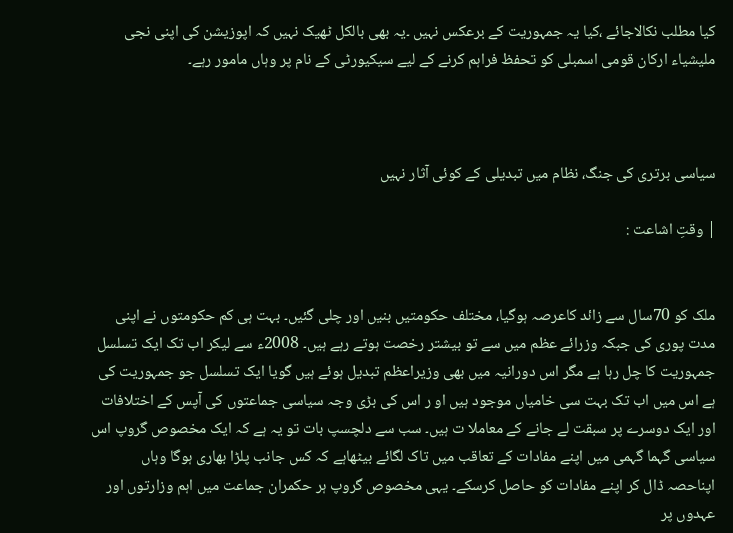کیا مطلب نکالاجائے ،کیا یہ جمہوریت کے برعکس نہیں ۔یہ بھی بالکل ٹھیک نہیں کہ اپوزیشن کی اپنی نجی ملیشیاء ارکان قومی اسمبلی کو تحفظ فراہم کرنے کے لیے سیکیورٹی کے نام پر وہاں مامور رہے۔



سیاسی برتری کی جنگ، نظام میں تبدیلی کے کوئی آثار نہیں

| وقتِ اشاعت :


ملک کو 70سال سے زائد کاعرصہ ہوگیا، مختلف حکومتیں بنیں اور چلی گئیں۔ بہت ہی کم حکومتوں نے اپنی مدت پوری کی جبکہ وزرائے عظم میں سے تو بیشتر رخصت ہوتے رہے ہیں۔ 2008ء سے لیکر اب تک ایک تسلسل جمہوریت کا چل رہا ہے مگر اس دورانیہ میں بھی وزیراعظم تبدیل ہوئے ہیں گویا ایک تسلسل جو جمہوریت کی ہے اس میں اب تک بہت سی خامیاں موجود ہیں او ر اس کی بڑی وجہ سیاسی جماعتوں کی آپس کے اختلافات اور ایک دوسرے پر سبقت لے جانے کے معاملا ت ہیں۔ سب سے دلچسپ بات تو یہ ہے کہ ایک مخصوص گروپ اس سیاسی گہما گہمی میں اپنے مفادات کے تعاقب میں تاک لگائے بیٹھاہے کہ کس جانب پلڑا بھاری ہوگا وہاں اپناحصہ ڈال کر اپنے مفادات کو حاصل کرسکے۔ یہی مخصوص گروپ ہر حکمران جماعت میں اہم وزارتوں اور عہدوں پر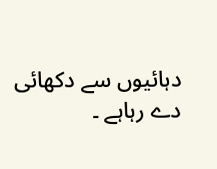دہائیوں سے دکھائی دے رہاہے ۔